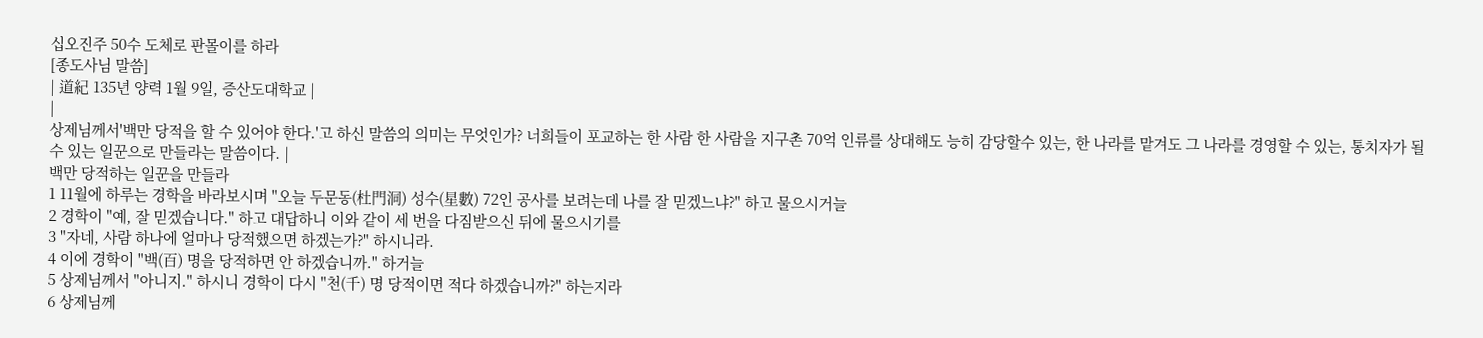십오진주 50수 도체로 판몰이를 하라
[종도사님 말씀]
| 道紀 135년 양력 1월 9일, 증산도대학교 |
|
상제님께서'백만 당적을 할 수 있어야 한다.'고 하신 말씀의 의미는 무엇인가? 너희들이 포교하는 한 사람 한 사람을 지구촌 70억 인류를 상대해도 능히 감당할수 있는, 한 나라를 맡겨도 그 나라를 경영할 수 있는, 통치자가 될 수 있는 일꾼으로 만들라는 말씀이다. |
백만 당적하는 일꾼을 만들라
1 11월에 하루는 경학을 바라보시며 "오늘 두문동(杜門洞) 성수(星數) 72인 공사를 보려는데 나를 잘 믿겠느냐?" 하고 물으시거늘
2 경학이 "예, 잘 믿겠습니다." 하고 대답하니 이와 같이 세 번을 다짐받으신 뒤에 물으시기를
3 "자네, 사람 하나에 얼마나 당적했으면 하겠는가?" 하시니라.
4 이에 경학이 "백(百) 명을 당적하면 안 하겠습니까." 하거늘
5 상제님께서 "아니지." 하시니 경학이 다시 "천(千) 명 당적이면 적다 하겠습니까?" 하는지라
6 상제님께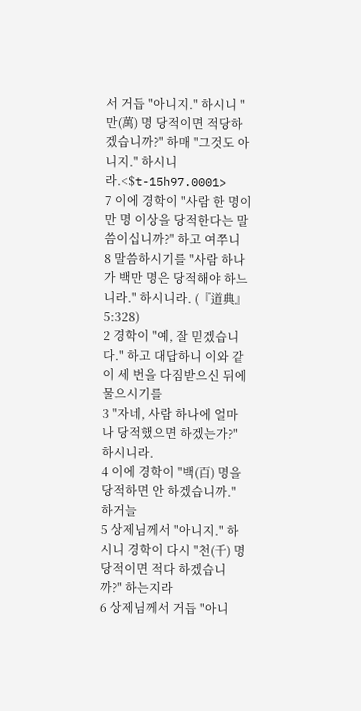서 거듭 "아니지." 하시니 "만(萬) 명 당적이면 적당하겠습니까?" 하매 "그것도 아니지." 하시니라.<$t-15h97.0001>
7 이에 경학이 "사람 한 명이 만 명 이상을 당적한다는 말씀이십니까?" 하고 여쭈니
8 말씀하시기를 "사람 하나가 백만 명은 당적해야 하느니라." 하시니라. (『道典』5:328)
2 경학이 "예, 잘 믿겠습니다." 하고 대답하니 이와 같이 세 번을 다짐받으신 뒤에 물으시기를
3 "자네, 사람 하나에 얼마나 당적했으면 하겠는가?" 하시니라.
4 이에 경학이 "백(百) 명을 당적하면 안 하겠습니까." 하거늘
5 상제님께서 "아니지." 하시니 경학이 다시 "천(千) 명 당적이면 적다 하겠습니까?" 하는지라
6 상제님께서 거듭 "아니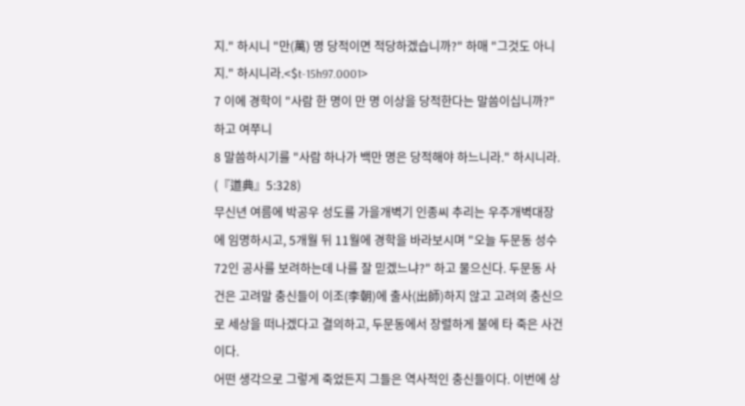지." 하시니 "만(萬) 명 당적이면 적당하겠습니까?" 하매 "그것도 아니지." 하시니라.<$t-15h97.0001>
7 이에 경학이 "사람 한 명이 만 명 이상을 당적한다는 말씀이십니까?" 하고 여쭈니
8 말씀하시기를 "사람 하나가 백만 명은 당적해야 하느니라." 하시니라. (『道典』5:328)
무신년 여름에 박공우 성도를 가을개벽기 인종씨 추리는 우주개벽대장에 임명하시고, 5개월 뒤 11월에 경학을 바라보시며 "오늘 두문동 성수 72인 공사를 보려하는데 나를 잘 믿겠느냐?" 하고 물으신다. 두문동 사건은 고려말 충신들이 이조(李朝)에 출사(出師)하지 않고 고려의 충신으로 세상을 떠나겠다고 결의하고, 두문동에서 장렬하게 불에 타 죽은 사건이다.
어떤 생각으로 그렇게 죽었든지 그들은 역사적인 충신들이다. 이번에 상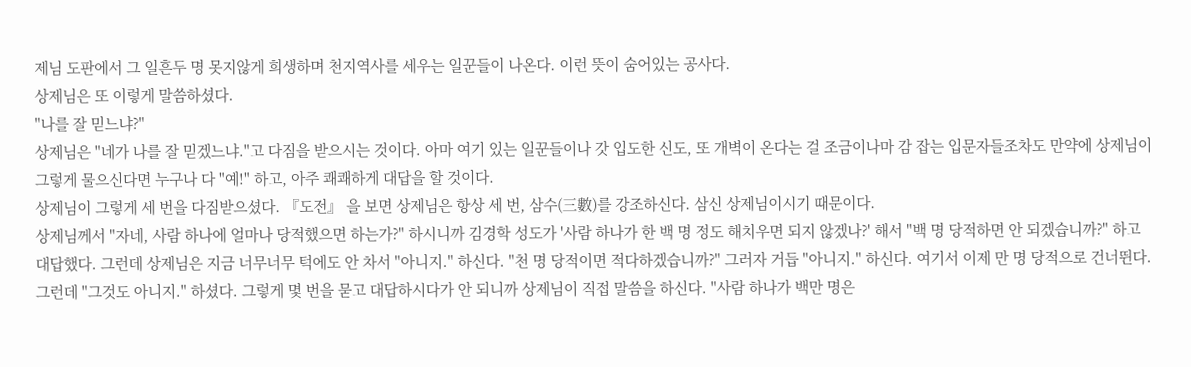제님 도판에서 그 일흔두 명 못지않게 희생하며 천지역사를 세우는 일꾼들이 나온다. 이런 뜻이 숨어있는 공사다.
상제님은 또 이렇게 말씀하셨다.
"나를 잘 믿느냐?"
상제님은 "네가 나를 잘 믿겠느냐."고 다짐을 받으시는 것이다. 아마 여기 있는 일꾼들이나 갓 입도한 신도, 또 개벽이 온다는 걸 조금이나마 감 잡는 입문자들조차도 만약에 상제님이 그렇게 물으신다면 누구나 다 "예!" 하고, 아주 쾌쾌하게 대답을 할 것이다.
상제님이 그렇게 세 번을 다짐받으셨다. 『도전』 을 보면 상제님은 항상 세 번, 삼수(三數)를 강조하신다. 삼신 상제님이시기 때문이다.
상제님께서 "자네, 사람 하나에 얼마나 당적했으면 하는가?" 하시니까 김경학 성도가 '사람 하나가 한 백 명 정도 해치우면 되지 않겠나?' 해서 "백 명 당적하면 안 되겠습니까?" 하고 대답했다. 그런데 상제님은 지금 너무너무 턱에도 안 차서 "아니지." 하신다. "천 명 당적이면 적다하겠습니까?" 그러자 거듭 "아니지." 하신다. 여기서 이제 만 명 당적으로 건너뛴다. 그런데 "그것도 아니지." 하셨다. 그렇게 몇 번을 묻고 대답하시다가 안 되니까 상제님이 직접 말씀을 하신다. "사람 하나가 백만 명은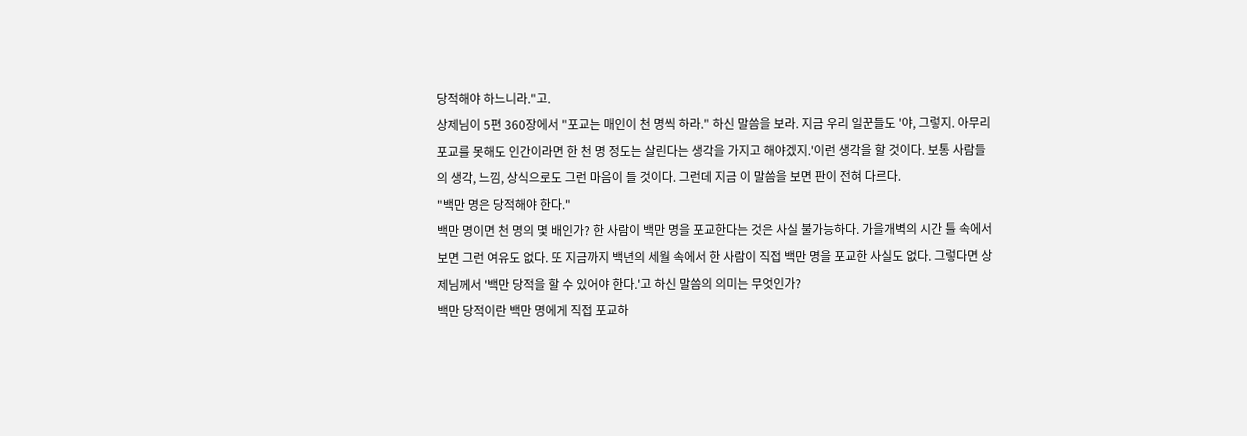당적해야 하느니라."고.
상제님이 5편 360장에서 "포교는 매인이 천 명씩 하라." 하신 말씀을 보라. 지금 우리 일꾼들도 '야, 그렇지. 아무리 포교를 못해도 인간이라면 한 천 명 정도는 살린다는 생각을 가지고 해야겠지.'이런 생각을 할 것이다. 보통 사람들의 생각, 느낌, 상식으로도 그런 마음이 들 것이다. 그런데 지금 이 말씀을 보면 판이 전혀 다르다.
"백만 명은 당적해야 한다."
백만 명이면 천 명의 몇 배인가? 한 사람이 백만 명을 포교한다는 것은 사실 불가능하다. 가을개벽의 시간 틀 속에서 보면 그런 여유도 없다. 또 지금까지 백년의 세월 속에서 한 사람이 직접 백만 명을 포교한 사실도 없다. 그렇다면 상제님께서 '백만 당적을 할 수 있어야 한다.'고 하신 말씀의 의미는 무엇인가?
백만 당적이란 백만 명에게 직접 포교하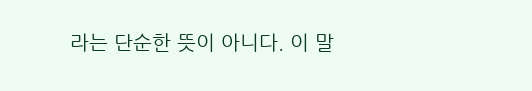라는 단순한 뜻이 아니다. 이 말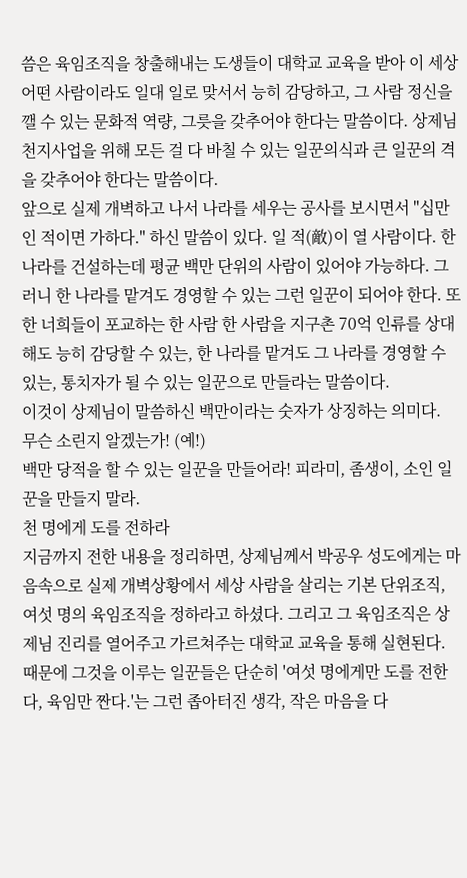씀은 육임조직을 창출해내는 도생들이 대학교 교육을 받아 이 세상 어떤 사람이라도 일대 일로 맞서서 능히 감당하고, 그 사람 정신을 깰 수 있는 문화적 역량, 그릇을 갖추어야 한다는 말씀이다. 상제님 천지사업을 위해 모든 걸 다 바칠 수 있는 일꾼의식과 큰 일꾼의 격을 갖추어야 한다는 말씀이다.
앞으로 실제 개벽하고 나서 나라를 세우는 공사를 보시면서 "십만인 적이면 가하다." 하신 말씀이 있다. 일 적(敵)이 열 사람이다. 한 나라를 건설하는데 평균 백만 단위의 사람이 있어야 가능하다. 그러니 한 나라를 맡겨도 경영할 수 있는 그런 일꾼이 되어야 한다. 또한 너희들이 포교하는 한 사람 한 사람을 지구촌 70억 인류를 상대해도 능히 감당할 수 있는, 한 나라를 맡겨도 그 나라를 경영할 수 있는, 통치자가 될 수 있는 일꾼으로 만들라는 말씀이다.
이것이 상제님이 말씀하신 백만이라는 숫자가 상징하는 의미다.
무슨 소린지 알겠는가! (예!)
백만 당적을 할 수 있는 일꾼을 만들어라! 피라미, 좀생이, 소인 일꾼을 만들지 말라.
천 명에게 도를 전하라
지금까지 전한 내용을 정리하면, 상제님께서 박공우 성도에게는 마음속으로 실제 개벽상황에서 세상 사람을 살리는 기본 단위조직, 여섯 명의 육임조직을 정하라고 하셨다. 그리고 그 육임조직은 상제님 진리를 열어주고 가르쳐주는 대학교 교육을 통해 실현된다.
때문에 그것을 이루는 일꾼들은 단순히 '여섯 명에게만 도를 전한다, 육임만 짠다.'는 그런 좁아터진 생각, 작은 마음을 다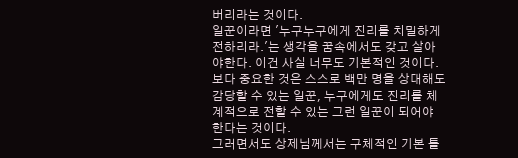버리라는 것이다.
일꾼이라면 '누구누구에게 진리를 치밀하게 전하리라.'는 생각을 꿈속에서도 갖고 살아야한다. 이건 사실 너무도 기본적인 것이다. 보다 중요한 것은 스스로 백만 명을 상대해도 감당할 수 있는 일꾼, 누구에게도 진리를 체계적으로 전할 수 있는 그런 일꾼이 되어야 한다는 것이다.
그러면서도 상제님께서는 구체적인 기본 틀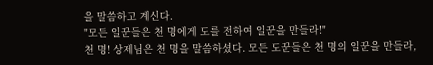을 말씀하고 계신다.
"모든 일꾼들은 천 명에게 도를 전하여 일꾼을 만들라!"
천 명! 상제님은 천 명을 말씀하셨다. 모든 도꾼들은 천 명의 일꾼을 만들라,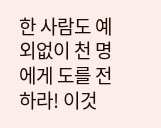한 사람도 예외없이 천 명에게 도를 전하라! 이것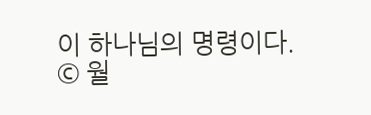이 하나님의 명령이다.
© 월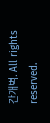간개벽. All rights reserved.